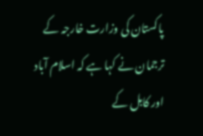پاکستان کی وزارت خارجہ کے ترجمان نے کہا ہے کہ اسلام آباد اور کابل کے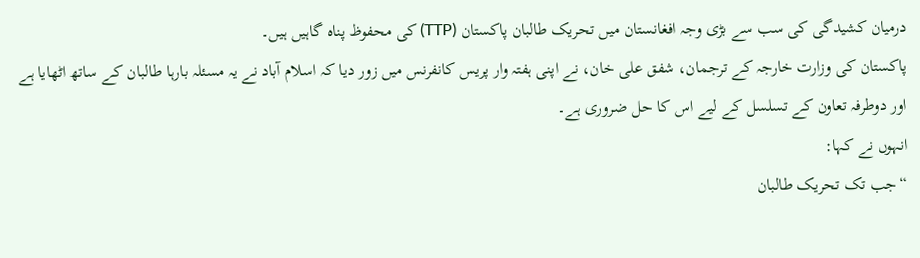درمیان کشیدگی کی سب سے بڑی وجہ افغانستان میں تحریک طالبان پاکستان (TTP) کی محفوظ پناہ گاہیں ہیں۔
پاکستان کی وزارت خارجہ کے ترجمان، شفق علی خان، نے اپنی ہفتہ وار پریس کانفرنس میں زور دیا کہ اسلام آباد نے یہ مسئلہ بارہا طالبان کے ساتھ اٹھایا ہے اور دوطرفہ تعاون کے تسلسل کے لیے اس کا حل ضروری ہے۔
انہوں نے کہا:
“جب تک تحریک طالبان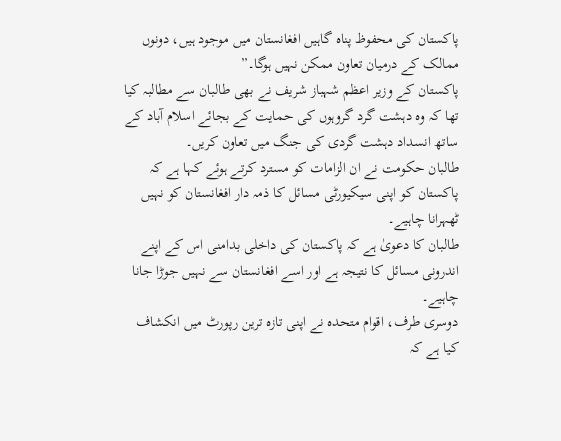پاکستان کی محفوظ پناہ گاہیں افغانستان میں موجود ہیں، دونوں ممالک کے درمیان تعاون ممکن نہیں ہوگا۔”
پاکستان کے وزیر اعظم شہباز شریف نے بھی طالبان سے مطالبہ کیا تھا کہ وہ دہشت گرد گروہوں کی حمایت کے بجائے اسلام آباد کے ساتھ انسداد دہشت گردی کی جنگ میں تعاون کریں۔
طالبان حکومت نے ان الزامات کو مسترد کرتے ہوئے کہا ہے کہ پاکستان کو اپنی سیکیورٹی مسائل کا ذمہ دار افغانستان کو نہیں ٹھہرانا چاہیے۔
طالبان کا دعویٰ ہے کہ پاکستان کی داخلی بدامنی اس کے اپنے اندرونی مسائل کا نتیجہ ہے اور اسے افغانستان سے نہیں جوڑا جانا چاہیے۔
دوسری طرف، اقوام متحدہ نے اپنی تازہ ترین رپورٹ میں انکشاف کیا ہے کہ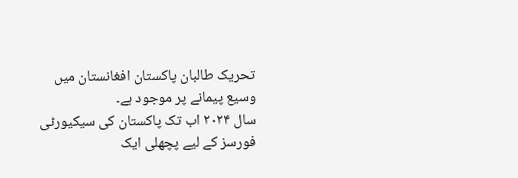تحریک طالبان پاکستان افغانستان میں وسیع پیمانے پر موجود ہے۔
سال ۲۰۲۴ اب تک پاکستان کی سیکیورٹی فورسز کے لیے پچھلی ایک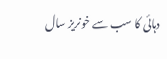دہائی کا سب سے خونریز سال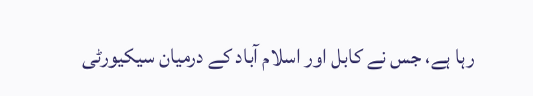رہا ہے، جس نے کابل اور اسلام آباد کے درمیان سیکیورٹی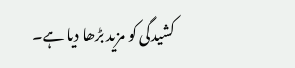کشیدگی کو مزید بڑھا دیا ہے۔